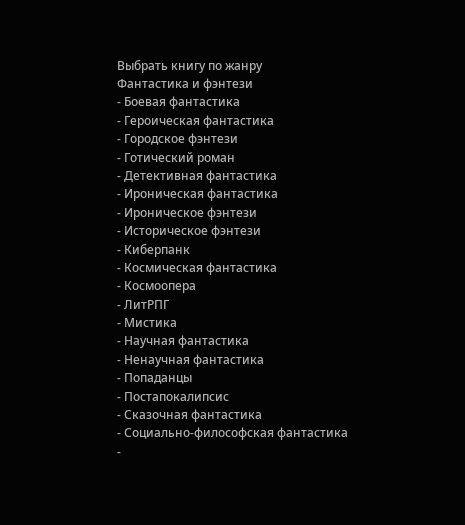Выбрать книгу по жанру
Фантастика и фэнтези
- Боевая фантастика
- Героическая фантастика
- Городское фэнтези
- Готический роман
- Детективная фантастика
- Ироническая фантастика
- Ироническое фэнтези
- Историческое фэнтези
- Киберпанк
- Космическая фантастика
- Космоопера
- ЛитРПГ
- Мистика
- Научная фантастика
- Ненаучная фантастика
- Попаданцы
- Постапокалипсис
- Сказочная фантастика
- Социально-философская фантастика
-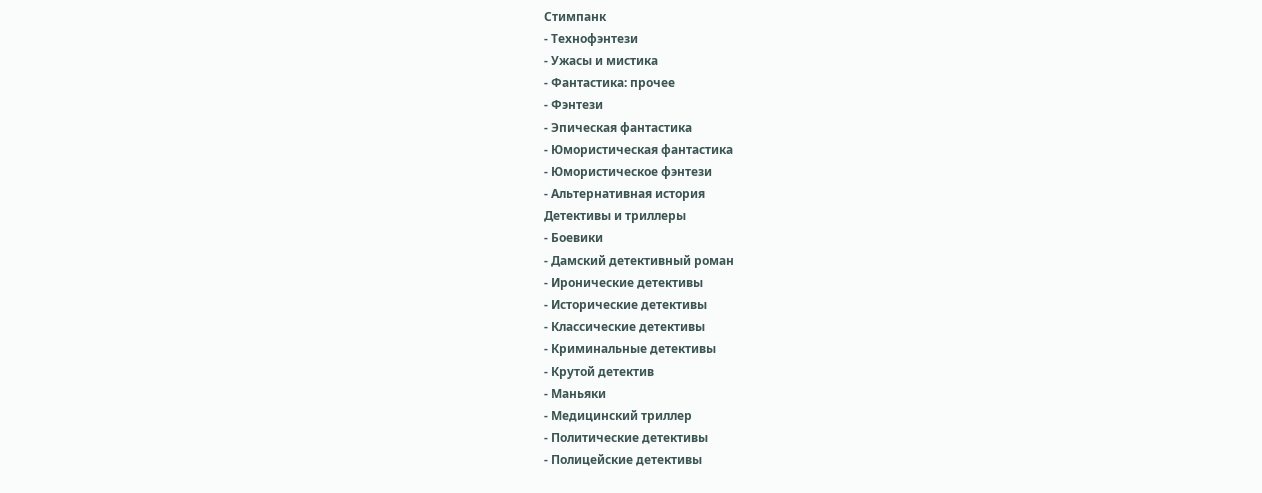Стимпанк
- Технофэнтези
- Ужасы и мистика
- Фантастика: прочее
- Фэнтези
- Эпическая фантастика
- Юмористическая фантастика
- Юмористическое фэнтези
- Альтернативная история
Детективы и триллеры
- Боевики
- Дамский детективный роман
- Иронические детективы
- Исторические детективы
- Классические детективы
- Криминальные детективы
- Крутой детектив
- Маньяки
- Медицинский триллер
- Политические детективы
- Полицейские детективы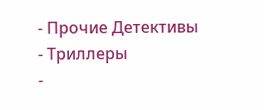- Прочие Детективы
- Триллеры
-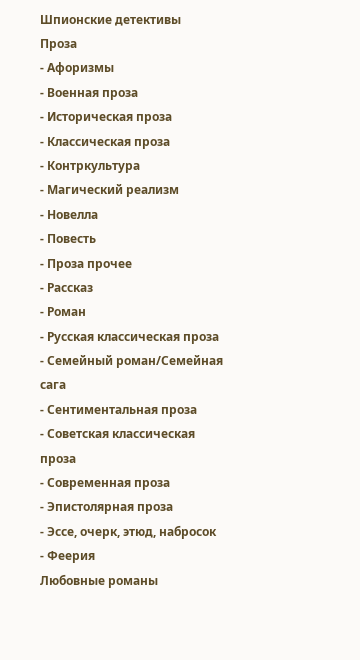Шпионские детективы
Проза
- Афоризмы
- Военная проза
- Историческая проза
- Классическая проза
- Контркультура
- Магический реализм
- Новелла
- Повесть
- Проза прочее
- Рассказ
- Роман
- Русская классическая проза
- Семейный роман/Семейная сага
- Сентиментальная проза
- Советская классическая проза
- Современная проза
- Эпистолярная проза
- Эссе, очерк, этюд, набросок
- Феерия
Любовные романы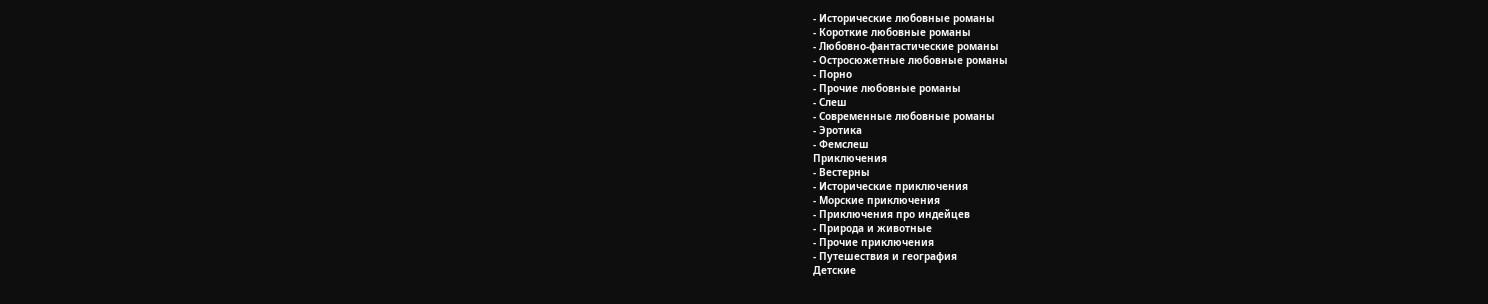- Исторические любовные романы
- Короткие любовные романы
- Любовно-фантастические романы
- Остросюжетные любовные романы
- Порно
- Прочие любовные романы
- Слеш
- Современные любовные романы
- Эротика
- Фемслеш
Приключения
- Вестерны
- Исторические приключения
- Морские приключения
- Приключения про индейцев
- Природа и животные
- Прочие приключения
- Путешествия и география
Детские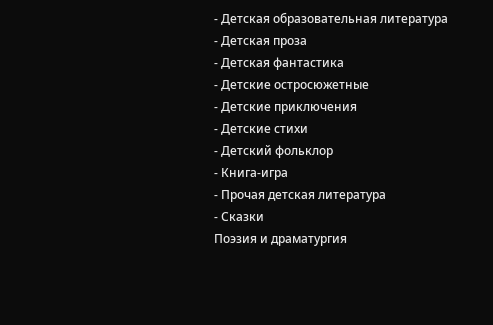- Детская образовательная литература
- Детская проза
- Детская фантастика
- Детские остросюжетные
- Детские приключения
- Детские стихи
- Детский фольклор
- Книга-игра
- Прочая детская литература
- Сказки
Поэзия и драматургия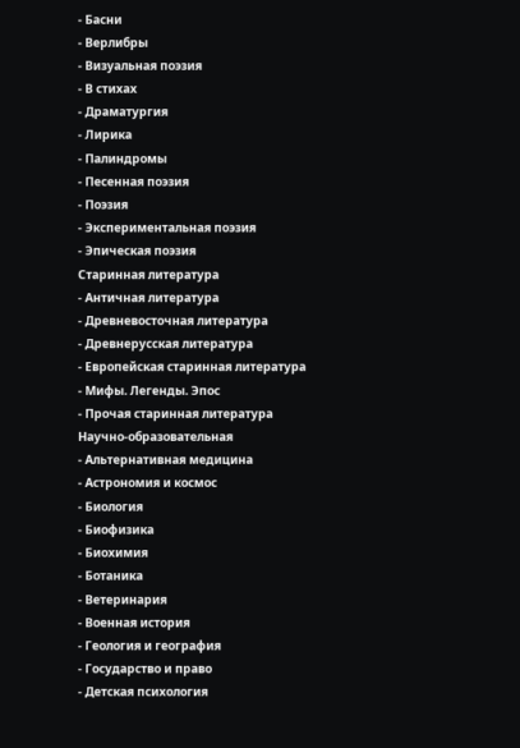- Басни
- Верлибры
- Визуальная поэзия
- В стихах
- Драматургия
- Лирика
- Палиндромы
- Песенная поэзия
- Поэзия
- Экспериментальная поэзия
- Эпическая поэзия
Старинная литература
- Античная литература
- Древневосточная литература
- Древнерусская литература
- Европейская старинная литература
- Мифы. Легенды. Эпос
- Прочая старинная литература
Научно-образовательная
- Альтернативная медицина
- Астрономия и космос
- Биология
- Биофизика
- Биохимия
- Ботаника
- Ветеринария
- Военная история
- Геология и география
- Государство и право
- Детская психология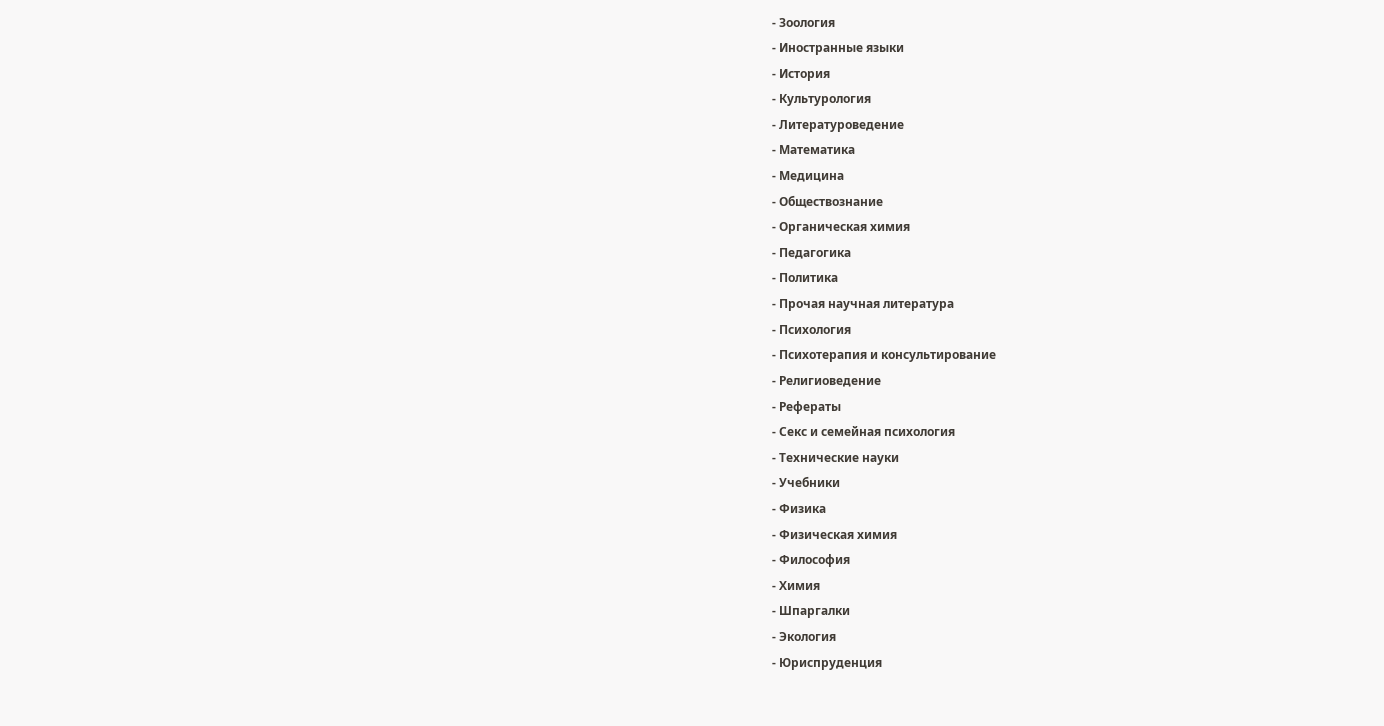- Зоология
- Иностранные языки
- История
- Культурология
- Литературоведение
- Математика
- Медицина
- Обществознание
- Органическая химия
- Педагогика
- Политика
- Прочая научная литература
- Психология
- Психотерапия и консультирование
- Религиоведение
- Рефераты
- Секс и семейная психология
- Технические науки
- Учебники
- Физика
- Физическая химия
- Философия
- Химия
- Шпаргалки
- Экология
- Юриспруденция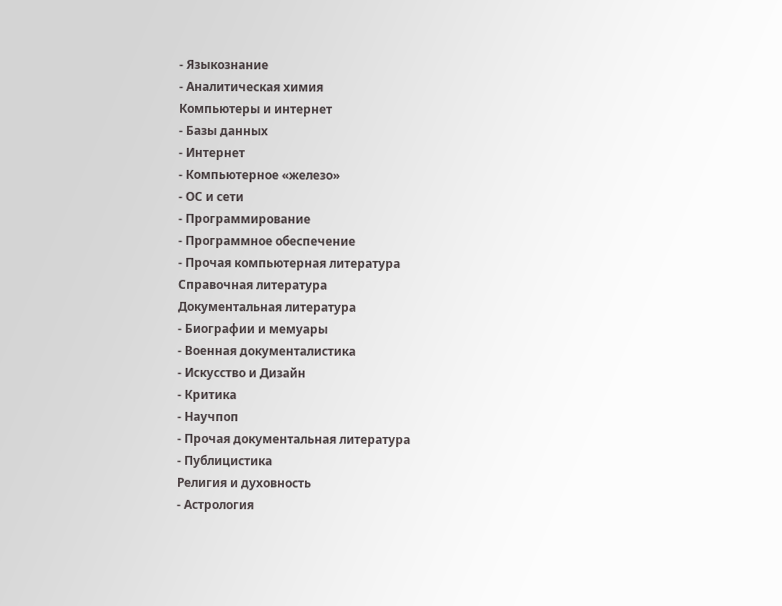- Языкознание
- Аналитическая химия
Компьютеры и интернет
- Базы данных
- Интернет
- Компьютерное «железо»
- ОС и сети
- Программирование
- Программное обеспечение
- Прочая компьютерная литература
Справочная литература
Документальная литература
- Биографии и мемуары
- Военная документалистика
- Искусство и Дизайн
- Критика
- Научпоп
- Прочая документальная литература
- Публицистика
Религия и духовность
- Астрология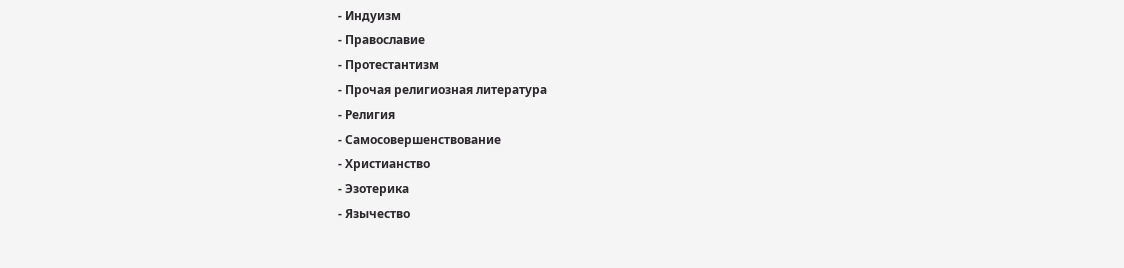- Индуизм
- Православие
- Протестантизм
- Прочая религиозная литература
- Религия
- Самосовершенствование
- Христианство
- Эзотерика
- Язычество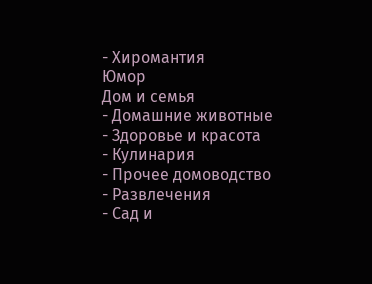- Хиромантия
Юмор
Дом и семья
- Домашние животные
- Здоровье и красота
- Кулинария
- Прочее домоводство
- Развлечения
- Сад и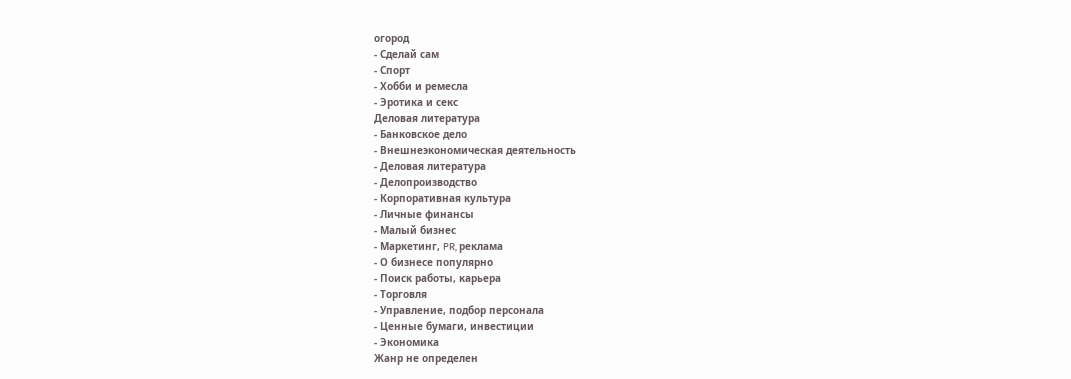огород
- Сделай сам
- Спорт
- Хобби и ремесла
- Эротика и секс
Деловая литература
- Банковское дело
- Внешнеэкономическая деятельность
- Деловая литература
- Делопроизводство
- Корпоративная культура
- Личные финансы
- Малый бизнес
- Маркетинг, PR, реклама
- О бизнесе популярно
- Поиск работы, карьера
- Торговля
- Управление, подбор персонала
- Ценные бумаги, инвестиции
- Экономика
Жанр не определен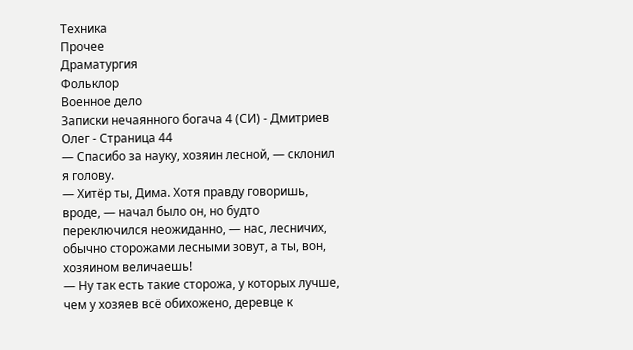Техника
Прочее
Драматургия
Фольклор
Военное дело
Записки нечаянного богача 4 (СИ) - Дмитриев Олег - Страница 44
— Спасибо за науку, хозяин лесной, — склонил я голову.
— Хитёр ты, Дима. Хотя правду говоришь, вроде, — начал было он, но будто переключился неожиданно, — нас, лесничих, обычно сторожами лесными зовут, а ты, вон, хозяином величаешь!
— Ну так есть такие сторожа, у которых лучше, чем у хозяев всё обихожено, деревце к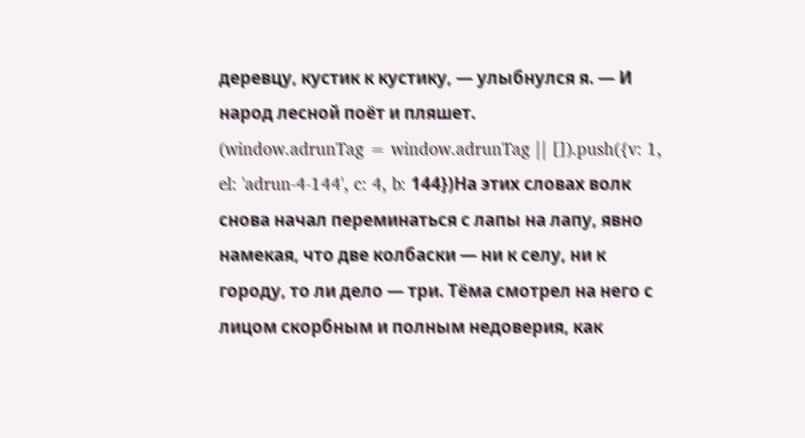деревцу, кустик к кустику, — улыбнулся я. — И народ лесной поёт и пляшет.
(window.adrunTag = window.adrunTag || []).push({v: 1, el: 'adrun-4-144', c: 4, b: 144})На этих словах волк снова начал переминаться с лапы на лапу, явно намекая, что две колбаски — ни к селу, ни к городу, то ли дело — три. Тёма смотрел на него с лицом скорбным и полным недоверия, как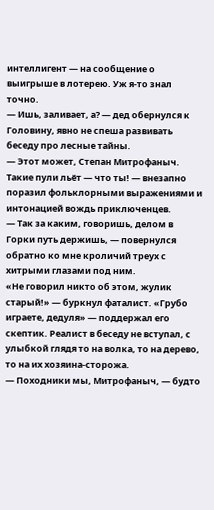интеллигент — на сообщение о выигрыше в лотерею. Уж я-то знал точно.
— Ишь, заливает, а? — дед обернулся к Головину, явно не спеша развивать беседу про лесные тайны.
— Этот может, Степан Митрофаныч. Такие пули льёт — что ты! — внезапно поразил фольклорными выражениями и интонацией вождь приключенцев.
— Так за каким, говоришь, делом в Горки путь держишь, — повернулся обратно ко мне кроличий треух с хитрыми глазами под ним.
«Не говорил никто об этом, жулик старый!» — буркнул фаталист. «Грубо играете, дедуля» — поддержал его скептик. Реалист в беседу не вступал, с улыбкой глядя то на волка, то на дерево, то на их хозяина-сторожа.
— Походники мы, Митрофаныч, — будто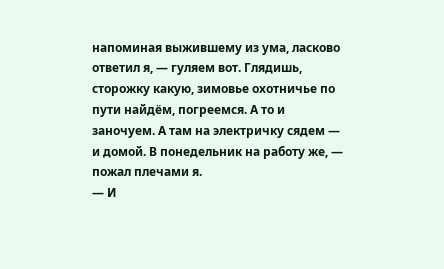напоминая выжившему из ума, ласково ответил я, — гуляем вот. Глядишь, сторожку какую, зимовье охотничье по пути найдём, погреемся. А то и заночуем. А там на электричку сядем — и домой. В понедельник на работу же, — пожал плечами я.
— И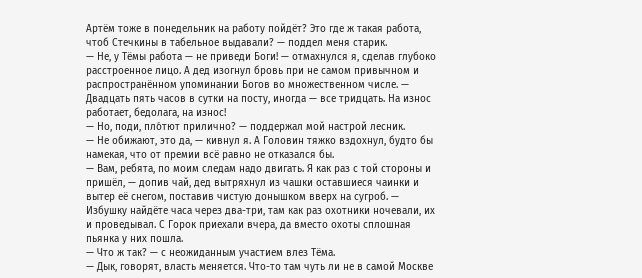Артём тоже в понедельник на работу пойдёт? Это где ж такая работа, чтоб Стечкины в табельное выдавали? — поддел меня старик.
— Не, у Тёмы работа — не приведи Боги! — отмахнулся я, сделав глубоко расстроенное лицо. А дед изогнул бровь при не самом привычном и распространённом упоминании Богов во множественном числе. — Двадцать пять часов в сутки на посту, иногда — все тридцать. На износ работает, бедолага, на износ!
— Но, поди, пло́тют прилично? — поддержал мой настрой лесник.
— Не обижают, это да, — кивнул я. А Головин тяжко вздохнул, будто бы намекая, что от премии всё равно не отказался бы.
— Вам, ребята, по моим следам надо двигать. Я как раз с той стороны и пришёл, — допив чай, дед вытряхнул из чашки оставшиеся чаинки и вытер её снегом, поставив чистую донышком вверх на сугроб. — Избушку найдёте часа через два-три, там как раз охотники ночевали, их и проведывал. С Горок приехали вчера, да вместо охоты сплошная пьянка у них пошла.
— Что ж так? — с неожиданным участием влез Тёма.
— Дык, говорят, власть меняется. Что-то там чуть ли не в самой Москве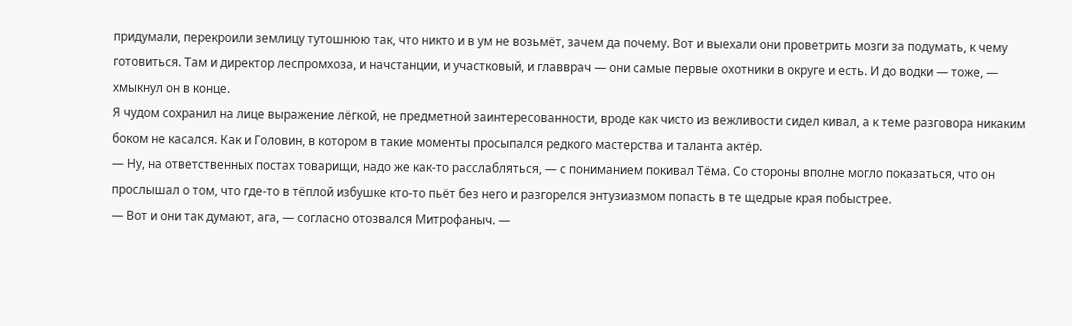придумали, перекроили землицу тутошнюю так, что никто и в ум не возьмёт, зачем да почему. Вот и выехали они проветрить мозги за подумать, к чему готовиться. Там и директор леспромхоза, и начстанции, и участковый, и главврач — они самые первые охотники в округе и есть. И до водки — тоже, — хмыкнул он в конце.
Я чудом сохранил на лице выражение лёгкой, не предметной заинтересованности, вроде как чисто из вежливости сидел кивал, а к теме разговора никаким боком не касался. Как и Головин, в котором в такие моменты просыпался редкого мастерства и таланта актёр.
— Ну, на ответственных постах товарищи, надо же как-то расслабляться, — с пониманием покивал Тёма. Со стороны вполне могло показаться, что он прослышал о том, что где-то в тёплой избушке кто-то пьёт без него и разгорелся энтузиазмом попасть в те щедрые края побыстрее.
— Вот и они так думают, ага, — согласно отозвался Митрофаныч. —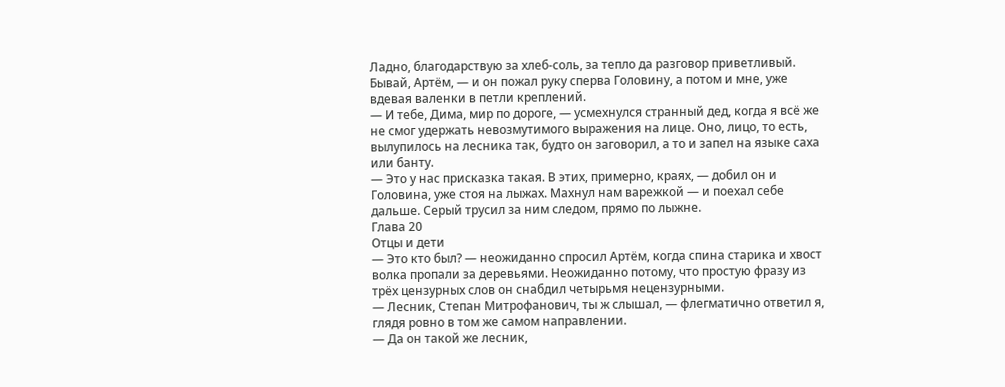Ладно, благодарствую за хлеб-соль, за тепло да разговор приветливый. Бывай, Артём, — и он пожал руку сперва Головину, а потом и мне, уже вдевая валенки в петли креплений.
— И тебе, Дима, мир по дороге, — усмехнулся странный дед, когда я всё же не смог удержать невозмутимого выражения на лице. Оно, лицо, то есть, вылупилось на лесника так, будто он заговорил, а то и запел на языке саха или банту.
— Это у нас присказка такая. В этих, примерно, краях, — добил он и Головина, уже стоя на лыжах. Махнул нам варежкой — и поехал себе дальше. Серый трусил за ним следом, прямо по лыжне.
Глава 20
Отцы и дети
— Это кто был? — неожиданно спросил Артём, когда спина старика и хвост волка пропали за деревьями. Неожиданно потому, что простую фразу из трёх цензурных слов он снабдил четырьмя нецензурными.
— Лесник, Степан Митрофанович, ты ж слышал, — флегматично ответил я, глядя ровно в том же самом направлении.
— Да он такой же лесник,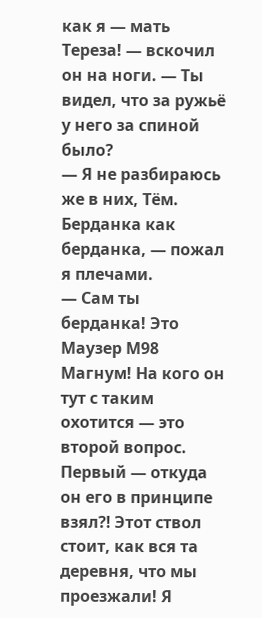как я — мать Тереза! — вскочил он на ноги. — Ты видел, что за ружьё у него за спиной было?
— Я не разбираюсь же в них, Тём. Берданка как берданка, — пожал я плечами.
— Сам ты берданка! Это Маузер М98 Магнум! На кого он тут с таким охотится — это второй вопрос. Первый — откуда он его в принципе взял⁈ Этот ствол стоит, как вся та деревня, что мы проезжали! Я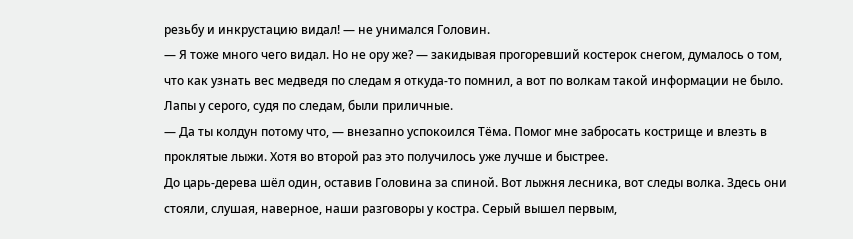резьбу и инкрустацию видал! — не унимался Головин.
— Я тоже много чего видал. Но не ору же? — закидывая прогоревший костерок снегом, думалось о том, что как узнать вес медведя по следам я откуда-то помнил, а вот по волкам такой информации не было. Лапы у серого, судя по следам, были приличные.
— Да ты колдун потому что, — внезапно успокоился Тёма. Помог мне забросать кострище и влезть в проклятые лыжи. Хотя во второй раз это получилось уже лучше и быстрее.
До царь-дерева шёл один, оставив Головина за спиной. Вот лыжня лесника, вот следы волка. Здесь они стояли, слушая, наверное, наши разговоры у костра. Серый вышел первым,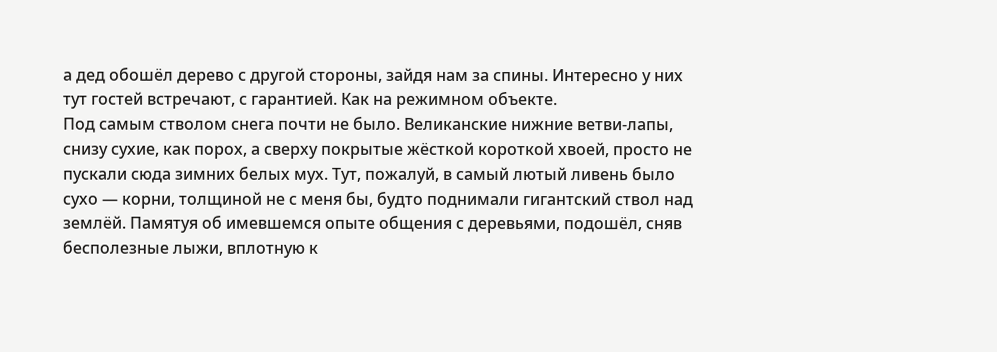а дед обошёл дерево с другой стороны, зайдя нам за спины. Интересно у них тут гостей встречают, с гарантией. Как на режимном объекте.
Под самым стволом снега почти не было. Великанские нижние ветви-лапы, снизу сухие, как порох, а сверху покрытые жёсткой короткой хвоей, просто не пускали сюда зимних белых мух. Тут, пожалуй, в самый лютый ливень было сухо — корни, толщиной не с меня бы, будто поднимали гигантский ствол над землёй. Памятуя об имевшемся опыте общения с деревьями, подошёл, сняв бесполезные лыжи, вплотную к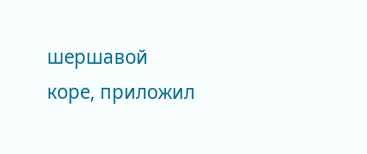шершавой коре, приложил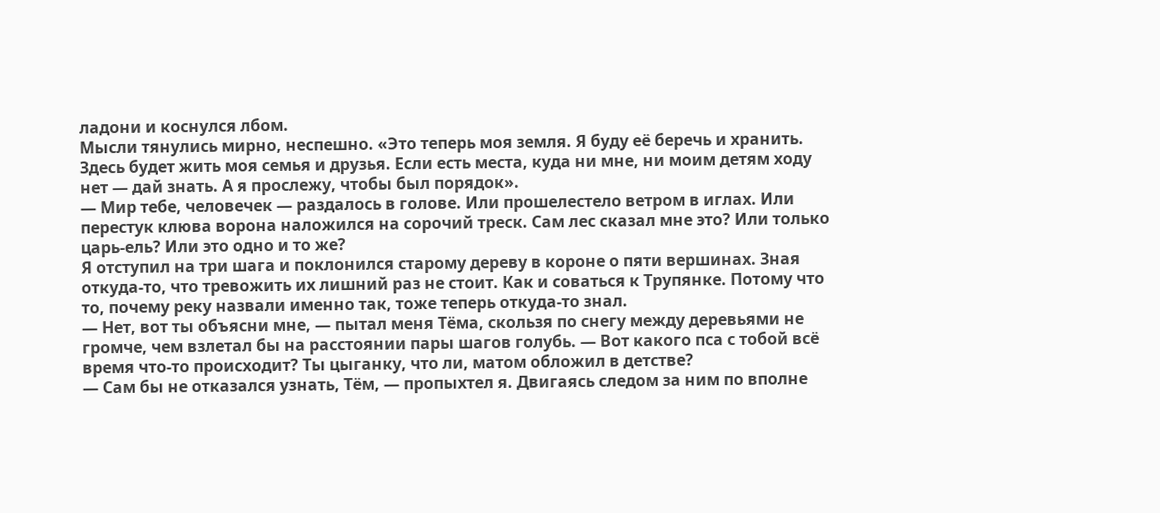ладони и коснулся лбом.
Мысли тянулись мирно, неспешно. «Это теперь моя земля. Я буду её беречь и хранить. Здесь будет жить моя семья и друзья. Если есть места, куда ни мне, ни моим детям ходу нет — дай знать. А я прослежу, чтобы был порядок».
— Мир тебе, человечек — раздалось в голове. Или прошелестело ветром в иглах. Или перестук клюва ворона наложился на сорочий треск. Сам лес сказал мне это? Или только царь-ель? Или это одно и то же?
Я отступил на три шага и поклонился старому дереву в короне о пяти вершинах. Зная откуда-то, что тревожить их лишний раз не стоит. Как и соваться к Трупянке. Потому что то, почему реку назвали именно так, тоже теперь откуда-то знал.
— Нет, вот ты объясни мне, — пытал меня Тёма, скользя по снегу между деревьями не громче, чем взлетал бы на расстоянии пары шагов голубь. — Вот какого пса с тобой всё время что-то происходит? Ты цыганку, что ли, матом обложил в детстве?
— Сам бы не отказался узнать, Тём, — пропыхтел я. Двигаясь следом за ним по вполне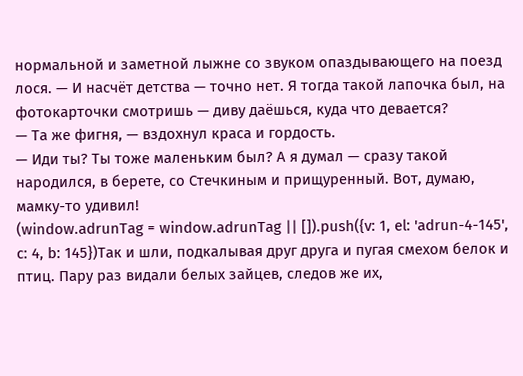нормальной и заметной лыжне со звуком опаздывающего на поезд лося. — И насчёт детства — точно нет. Я тогда такой лапочка был, на фотокарточки смотришь — диву даёшься, куда что девается?
— Та же фигня, — вздохнул краса и гордость.
— Иди ты? Ты тоже маленьким был? А я думал — сразу такой народился, в берете, со Стечкиным и прищуренный. Вот, думаю, мамку-то удивил!
(window.adrunTag = window.adrunTag || []).push({v: 1, el: 'adrun-4-145', c: 4, b: 145})Так и шли, подкалывая друг друга и пугая смехом белок и птиц. Пару раз видали белых зайцев, следов же их,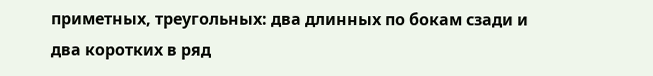приметных, треугольных: два длинных по бокам сзади и два коротких в ряд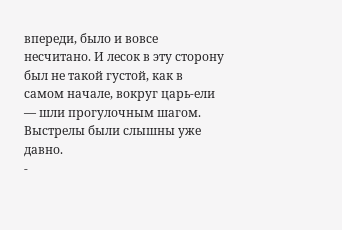впереди, было и вовсе несчитано. И лесок в эту сторону был не такой густой, как в самом начале, вокруг царь-ели — шли прогулочным шагом.
Выстрелы были слышны уже давно.
-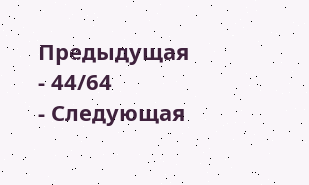Предыдущая
- 44/64
- Следующая